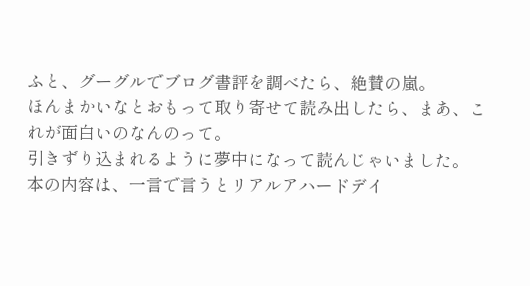ふと、グーグルでブログ書評を調べたら、絶賛の嵐。
ほんまかいなとおもって取り寄せて読み出したら、まあ、これが面白いのなんのって。
引きずり込まれるように夢中になって読んじゃいました。
本の内容は、一言で言うとリアルアハードデイ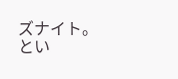ズナイト。
とい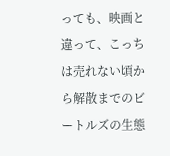っても、映画と違って、こっちは売れない頃から解散までのビートルズの生態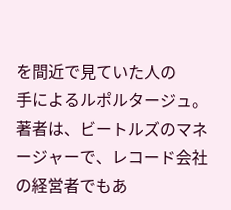を間近で見ていた人の
手によるルポルタージュ。
著者は、ビートルズのマネージャーで、レコード会社の経営者でもあ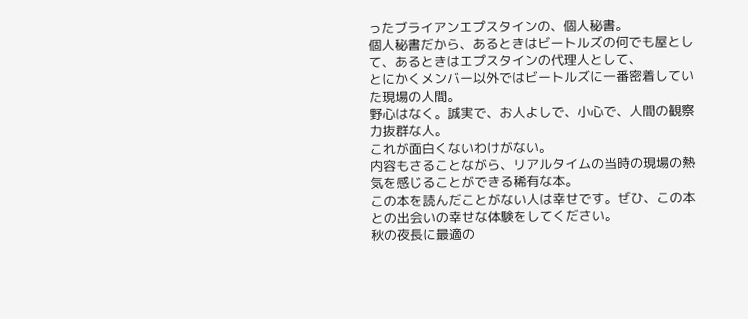ったブライアンエプスタインの、個人秘書。
個人秘書だから、あるときはビートルズの何でも屋として、あるときはエプスタインの代理人として、
とにかくメンバー以外ではビートルズに一番密着していた現場の人間。
野心はなく。誠実で、お人よしで、小心で、人間の観察力抜群な人。
これが面白くないわけがない。
内容もさることながら、リアルタイムの当時の現場の熱気を感じることができる稀有な本。
この本を読んだことがない人は幸せです。ぜひ、この本との出会いの幸せな体験をしてください。
秋の夜長に最適の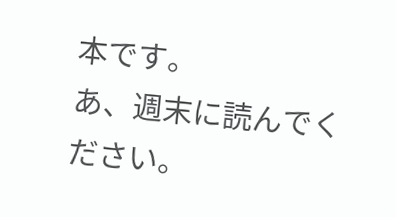本です。
あ、週末に読んでください。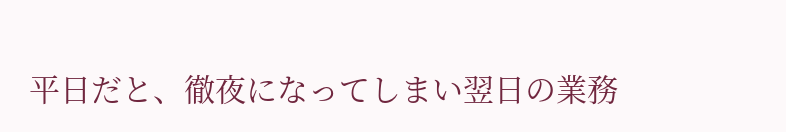平日だと、徹夜になってしまい翌日の業務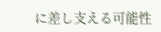に差し支える可能性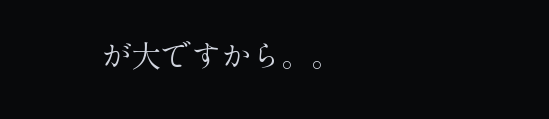が大ですから。。